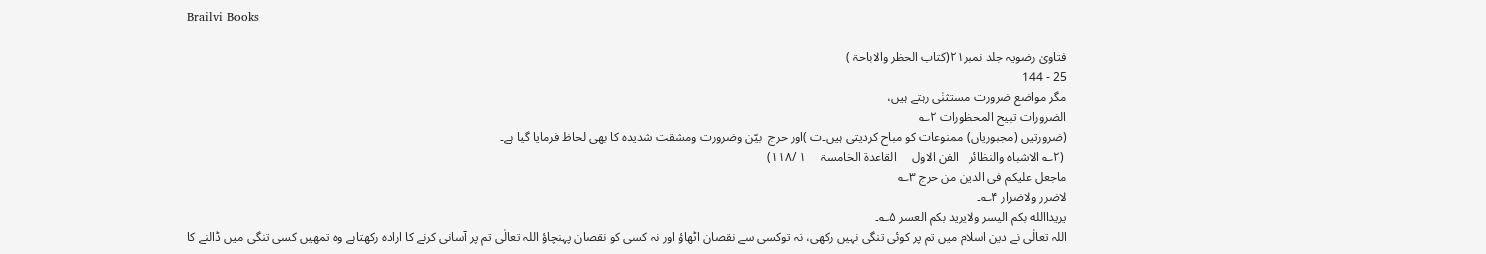Brailvi Books

فتاویٰ رضویہ جلد نمبر۲۱(کتاب الحظر والاباحۃ )
25 - 144
مگر مواضع ضرورت مستثنٰی رہتے ہیں،
الضرورات تبیح المحظورات ۲؎
(ضرورتیں (مجبوریاں) ممنوعات کو مباح کردیتی ہیں۔ت )اور حرج  بیّن وضرورت ومشقت شدیدہ کا بھی لحاظ فرمایا گیا ہے۔
 (۲؎ الاشباہ والنظائر   الفن الاول     القاعدۃ الخامسۃ     ۱ /۱۱۸)
ماجعل علیکم فی الدین من حرج ۳؎
لاضرر ولاضرار ۴؎۔
یریداالله بکم الیسر ولایرید بکم العسر ۵؎۔
اللہ تعالٰی نے دین اسلام میں تم پر کوئی تنگی نہیں رکھی، نہ توکسی سے نقصان اٹھاؤ اور نہ کسی کو نقصان پہنچاؤ اللہ تعالٰی تم پر آسانی کرنے کا ارادہ رکھتاہے وہ تمھیں کسی تنگی میں ڈالنے کا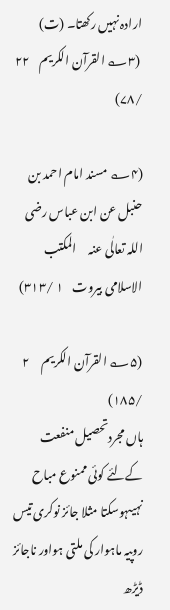ارادہ نہیں رکھتا۔ (ت)
 (۳؎ القرآن الکریم    ۲۲ /۷۸)

(۴؎ مسند امام احمد بن حنبل عن ابن عباس رضی اللہ تعالٰی عنہ     المکتب الاسلامی بیروت    ۱ /۳۱۳)

(۵؎ القرآن الکریم     ۲ /۱۸۵)
ہاں مجردتحصیل منفعت کےلئے کوئی ممنوع مباح نہیںہوسکتا مثلا جائز نوکری تیس روپیہ ماہوار کی ملتی ہواور ناجائز ڈیڑھ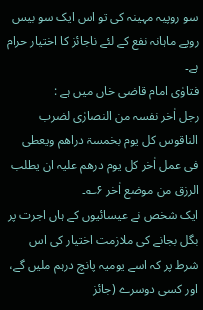سو روپیہ مہینہ کی تو اس ایک سو بیس روپے ماہانہ نفع کے لئے ناجائز کا اختیار حرام ہے۔
فتاوٰی امام قاضی خاں میں ہے :
رجل اٰخر نفسہ من النصارٰی لضرب الناقوس کل یوم بخمسۃ دراھم ویعطی فی عمل اٰخر کل یوم درھم علیہ ان یطلب الرزق من موضع اٰخر ۶؎۔
ایک شخص نے عیسائیوں کے ہاں اجرت پر بگل بجانے کی ملازمت اختیار کی اس شرط پر کہ اسے یومیہ پانچ درہم ملیں گے، اور کسی دوسرے (جائز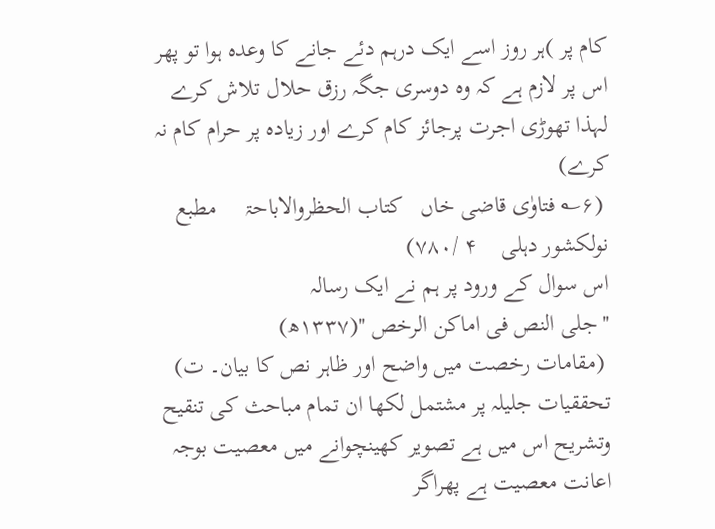کام پر )ہر روز اسے ایک درہم دئے جانے کا وعدہ ہوا تو پھر اس پر لازم ہے کہ وہ دوسری جگہ رزق حلال تلاش کرے لہذا تھوڑی اجرت پرجائز کام کرے اور زیادہ پر حرام کام نہ کرے)
 (۶؎ فتاوٰی قاضی خاں   کتاب الحظروالاباحۃ     مطبع نولکشور دہلی    ۴ /۷۸۰)
اس سوال کے ورود پر ہم نے ایک رسالہ
''جلی النص فی اماکن الرخص ''(۱۳۳۷ھ)
 (مقامات رخصت میں واضح اور ظاہر نص کا بیان۔ ت) تحققیات جلیلہ پر مشتمل لکھا ان تمام مباحث کی تنقیح وتشریح اس میں ہے تصویر کھینچوانے میں معصیت بوجہ اعانت معصیت ہے پھراگر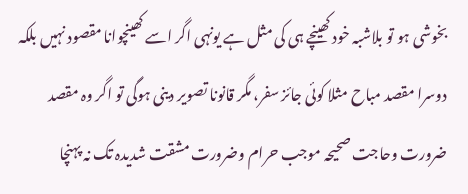بخوشی ہو تو بلاشبہ خود کھینچے ہی کی مثل ہے یونہی اگر اسے کھینچوانا مقصود نہیں بلکہ دوسرا مقصد مباح مثلا کوئی جائز سفر، مگر قانونا تصویر دینی ہوگی تو اگر وہ مقصد ضرورت وحاجت صحیحہ موجب حرام وضرورت مشقت شدیدہ تک نہ پہنچا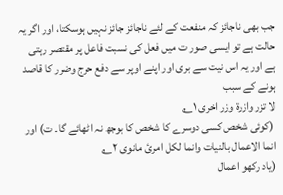جب بھی ناجائز کہ منفعت کے لئے ناجائز جائز نہیں ہوسکتا، اور اگر یہ حالت ہے تو ایسی صور ت میں فعل کی نسبت فاعل پر مقتصر رہتی ہے اور یہ اس نیت سے بری اور اپنے اوپر سے دفع حرج وضرر کا قاصد ہونے کے سبب
لا تزر وازرۃ وزر اخری ۱؎
 (کوئی شخص کسی دوسرے کا شخص کا بوجھ نہ اٹھائے گا۔ ت) اور
انما الاعمال بالنیات وانما لکل امرئ مانوی ۲؎
(یاد رکھو اعمال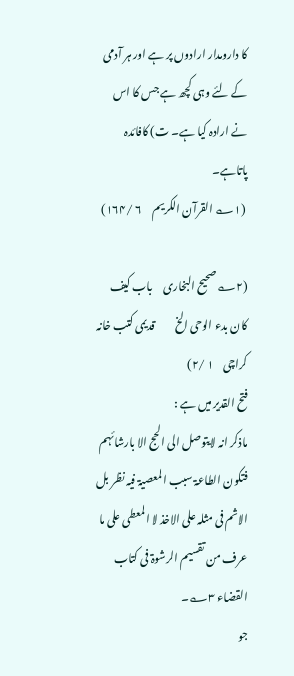کا دارومدار ارادوں پر ہے اور ہر آدمی کے لئے وہی کچھ ہے جس کا اس نے ارادہ کیا ہے۔ ت) کافائدہ پاتاہے۔
 (۱؎ القرآن الکریم     ۶ /۱۶۴)

(۲؎صحیح البخاری     باب کیف کان بدء الوحی الخ         قدیمی کتب خانہ کراچی    ۱ /۲)
فتح القدیر میں ہے :
ماذکر انہ لایتوصل الی الحج الا بارشائہم فتکون الطاعۃ سبب المعصیۃ فیہ نظر بل الاثم فی مثلہ علی الاخذ لا المعطی علی ما عرف من تقسیم الرشوۃ فی کتاب القضاء ۳؎۔
جو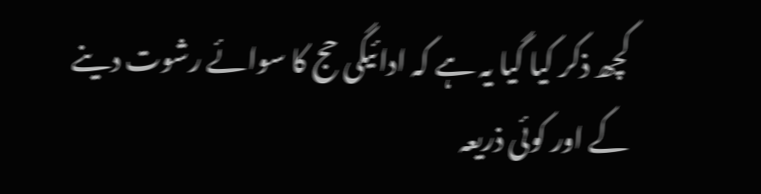کچھ ذکر کیا گیا یہ ہے کہ ادائیگی حج کا سوائے رشوت دینے کے اور کوئی ذریعہ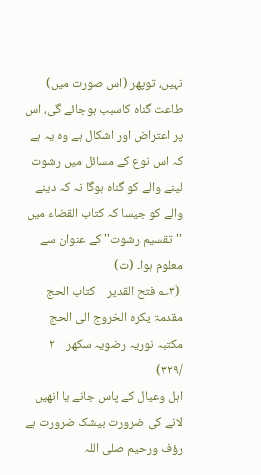نہیں، توپھر (اس صورت میں) طاعت گناہ کاسبب ہوجائے گی، اس پر اعتراض اور اشکال ہے وہ یہ ہے کہ اس نوع کے مسائل میں رشوت لینے والے کو گناہ ہوگا نہ کہ دینے والے کو جیسا کہ کتاب القضاء میں ''تقسیم رشوت'' کے عنوان سے معلوم ہوا۔ (ت)
 (۳؎ فتح القدیر    کتاب الحج مقدمۃ یکرہ الخروج الی الحج     مکتبہ نوریہ رضویہ سکھر    ۲ /۳۲۹)
اہل وعیال کے پاس جانے یا انھیں لانے کی ضرورت بیشک ضرورت ہے رؤف ورحیم صلی اللہ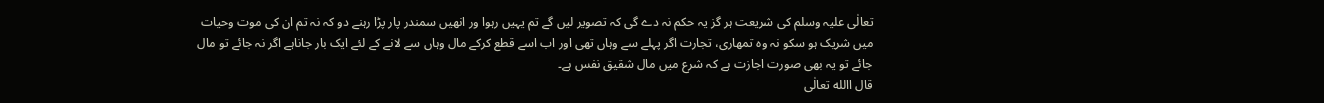تعالٰی علیہ وسلم کی شریعت ہر گز یہ حکم نہ دے گی کہ تصویر لیں گے تم یہیں رہوا ور انھیں سمندر پار پڑا رہنے دو کہ نہ تم ان کی موت وحیات میں شریک ہو سکو نہ وہ تمھاری، تجارت اگر پہلے سے وہاں تھی اور اب اسے قطع کرکے مال وہاں سے لانے کے لئے ایک بار جاناہے اگر نہ جائے تو مال جائے تو یہ بھی صورت اجازت ہے کہ شرع میں مال شقیق نفس ہے۔
قال االله تعالٰی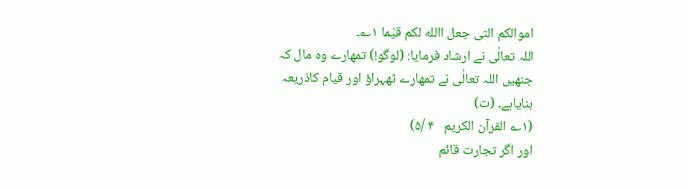اموالکم التی جعل االله لکم قیٰما ۱؎۔
اللہ تعالٰی نے ارشاد فرمایا: (لوگو!) تمھارے وہ مال کہ جنھیں اللہ تعالٰی نے تمھارے ٹھہراؤ اور قیام کاذریعہ بنایاہے۔ (ت)
(۱؎ القرآن الکریم   ۴ /۵)
اور اگر تجارت قائم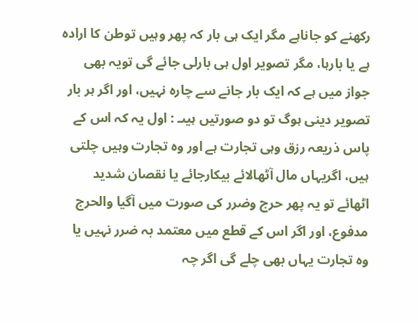رکھنے کو جاناہے مگر ایک ہی بار کہ پھر وہیں توطن کا ارادہ ہے یا بارہا، مگر تصویر اول ہی بارلی جائے گی تویہ بھی جواز میں ہے کہ ایک بار جانے سے چارہ نہیں، اور اگر ہر بار تصویر دینی ہوگ تو دو صورتیں ہیںـ : اول یہ کہ اس کے پاس ذریعہ رزق وہی تجارت ہے اور وہ تجارت وہیں چلتی ہیں، اگریہاں مال آٹھالائے بیکارجائے یا نقصان شدید اٹھائے تو یہ پھر حرج وضرر کی صورت میں آگیا والحرج مدفوع، اور اگر اس کے قطع میں معتمد بہ ضرر نہیں یا وہ تجارت یہاں بھی چلے گی اگر چہ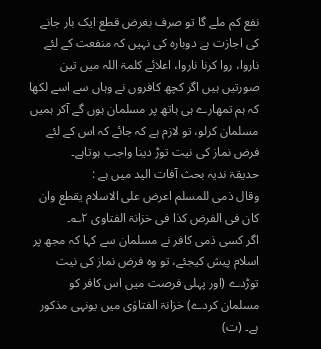نفع کم ملے گا تو صرف بغرض قطع ایک بار جانے کی اجازت ہے دوبارہ کی نہیں کہ منفعت کے لئے ناروا، روا کرنا ناروا، اعلائے کلمۃ اللہ میں تین صورتیں ہیں اگر کچھ کافروں نے وہاں سے اسے لکھا کہ ہم تمھارے ہی ہاتھ پر مسلمان ہوں گے آکر ہمیں مسلمان کرلو، تو لازم ہے کہ جائے کہ اس کے لئے فرض نماز کی نیت توڑ دینا واجب ہوتاہے۔
حدیقۃ ندیہ بحث آفات الید میں ہے :
وقال ذمی للمسلم اعرض علی الاسلام یقطع وان کان فی الفرض کذا فی خزانۃ الفتاوی ۲؎۔
اگر کسی ذمی کافر نے مسلمان سے کہا کہ مجھ پر اسلام پیش کیجئے، تو وہ فرض نماز کی نیت توڑدے (اور پہلی فرصت میں اس کافر کو مسلمان کردے) خزانۃ الفتاوٰی میں یونہی مذکور ہے۔ (ت)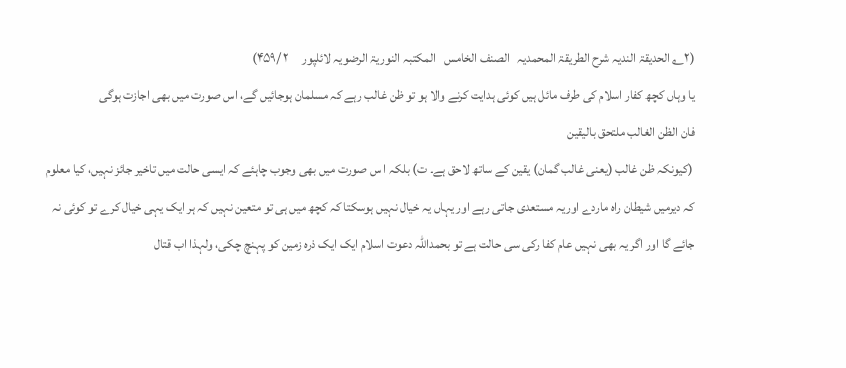(۲؎ الحدیقۃ الندیہ شرح الطریقۃ المحمدیہ   الصنف الخامس   المکتبہ النوریۃ الرضویہ لائلپور     ۲ /۴۵۹)
یا وہاں کچھ کفار اسلام کی طرف مائل ہیں کوئی ہدایت کرنے والا ہو تو ظن غالب رہے کہ مسلمان ہوجائیں گے، اس صورت میں بھی اجازت ہوگی
فان الظن الغالب ملتحق بالیقین
 (کیونکہ ظن غالب (یعنی غالب گمان) یقین کے ساتھ لاحق ہے۔ ت) بلکہ ا س صورت میں بھی وجوب چاہئے کہ ایسی حالت میں تاخیر جائز نہیں، کیا معلوم کہ دیرمیں شیطان راہ ماردے اوریہ مستعدی جاتی رہے اور یہاں یہ خیال نہیں ہوسکتا کہ کچھ میں ہی تو متعین نہیں کہ ہر ایک یہی خیال کرے تو کوئی نہ جائے گا اور اگر یہ بھی نہیں عام کفا رکی سی حالت ہے تو بحمداللہ دعوت اسلام ایک ایک ذرہ زمین کو پہنچ چکی، ولہذا اب قتال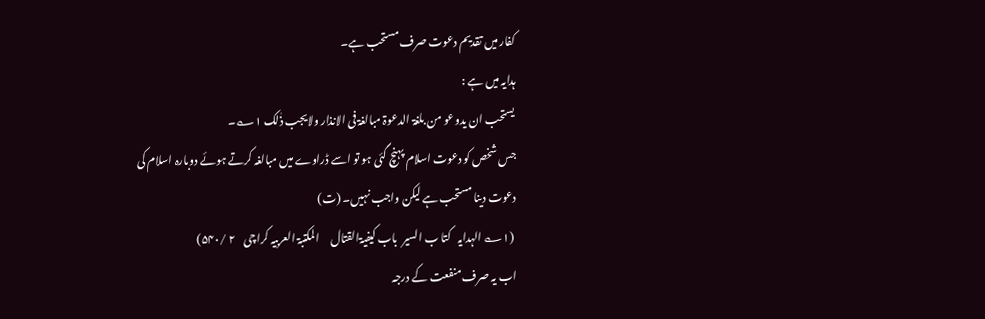کفار میں تقدیم دعوت صرف مستحب ہے۔
ہدایہ میں ہے :
یستحب ان یدوعو من بلغۃ الدعوۃ مبالغۃ فی الانذار ولایجب ذٰلک ۱؎۔
جس شخص کو دعوت اسلام پہنچ گئی ہو تو اسے ڈراوے میں مبالغہ کرتے ہوئے دوبارہ اسلام کی دعوت دینا مستحب ہے لیکن واجب نہیں۔ (ت)
 (۱؎ الہدایہ   کتا ب السیر  باب کیفیۃالقتال     المکتبۃ العربیہ کراچی    ۲ /۵۴۰)
اب یہ صرف منفعت کے درجہ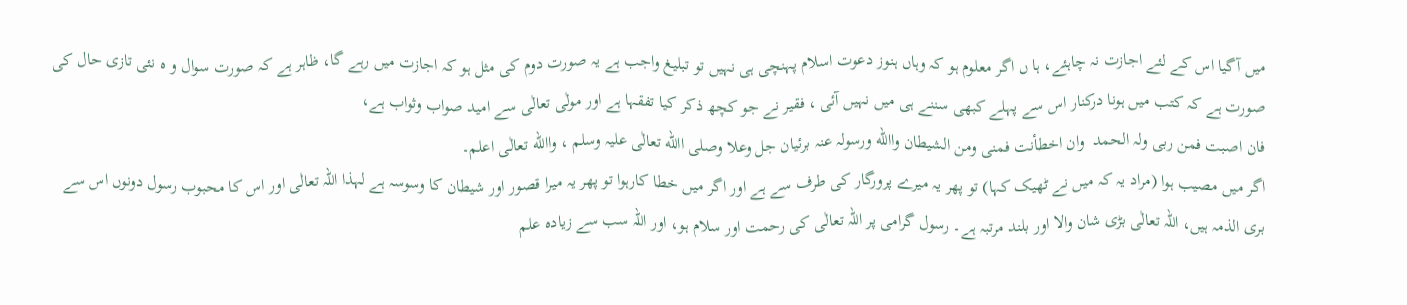میں آگیا اس کے لئے اجازت نہ چاہئے، ہا ں اگر معلوم ہو کہ وہاں ہنوز دعوت اسلام پہنچی ہی نہیں تو تبلیغ واجب ہے یہ صورت دوم کی مثل ہو کہ اجازت میں رہے گا، ظاہر ہے کہ صورت سوال و ہ نئی تازی حال کی صورت ہے کہ کتب میں ہونا درکنار اس سے پہلے کبھی سننے ہی میں نہیں آئی ، فقیر نے جو کچھ ذکر کیا تفقہا ہے اور مولٰی تعالٰی سے امید صواب وثواب ہے،
فان اصبت فمن ربی ولہ الحمد  وان اخطأنت فمنی ومن الشیطان واالله ورسولہ عنہ برئیان جل وعلا وصلی االله تعالٰی علیہ وسلم ، واالله تعالٰی اعلم۔
اگر میں مصیب ہوا (مراد یہ کہ میں نے ٹھیک کہا) تو پھر یہ میرے پرورگار کی طرف سے ہے اور اگر میں خطا کارہوا تو پھر یہ میرا قصور اور شیطان کا وسوسہ ہے لہذا اللہ تعالٰی اور اس کا محبوب رسول دونوں اس سے بری الذمہ ہیں، اللہ تعالٰی بڑی شان والا اور بلند مرتبہ ہے۔ رسول گرامی پر اللہ تعالٰی کی رحمت اور سلام ہو، اور اللہ سب سے زیادہ علم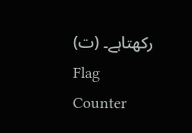رکھتاہے۔ (ت)
Flag Counter